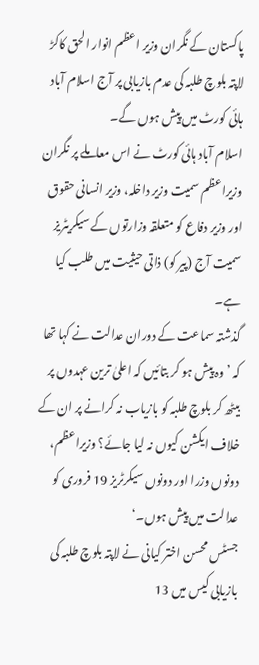پاکستان کے نگران وزیر اعظم انوار الحق کاکڑ لاپتہ بلوچ طلبہ کی عدم بازیابی پر آج اسلام آباد ہائی کورٹ میں پیش ہوں گے۔
اسلام آباد ہائی کورٹ نے اس معاملے پر نگران وزیراعظم سمیت وزیر داخلہ، وزیر انسانی حقوق اور وزیر دفاع کو متعلقہ وزارتوں کے سیکریٹریز سمیت آج (پیر کو) ذاتی حیثیت میں طلب کیا ہے۔
گذشتہ سماعت کے دوران عدالت نے کہا تھا کہ ’وہ پیش ہو کر بتائیں کہ اعلیٰ ترین عہدوں پر بیٹھ کر بلوچ طلبہ کو بازیاب نہ کرانے پر ان کے خلاف ایکشن کیوں نہ لیا جائے؟ وزیراعظم، دونوں وزرا اور دونوں سیکرٹریز 19 فروری کو عدالت میں پیش ہوں۔‘
جسٹس محسن اختر کیانی نے لاپتہ بلوچ طلبہ کی بازیابی کیس میں 13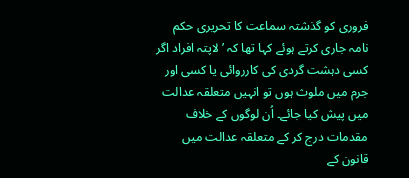فروری کو گذشتہ سماعت کا تحریری حکم نامہ جاری کرتے ہوئے کہا تھا کہ ’لاپتہ افراد اگر کسی دہشت گردی کی کارروائی یا کسی اور جرم میں ملوث ہوں تو انہیں متعلقہ عدالت میں پیش کیا جائے۔ اُن لوگوں کے خلاف مقدمات درج کر کے متعلقہ عدالت میں قانون کے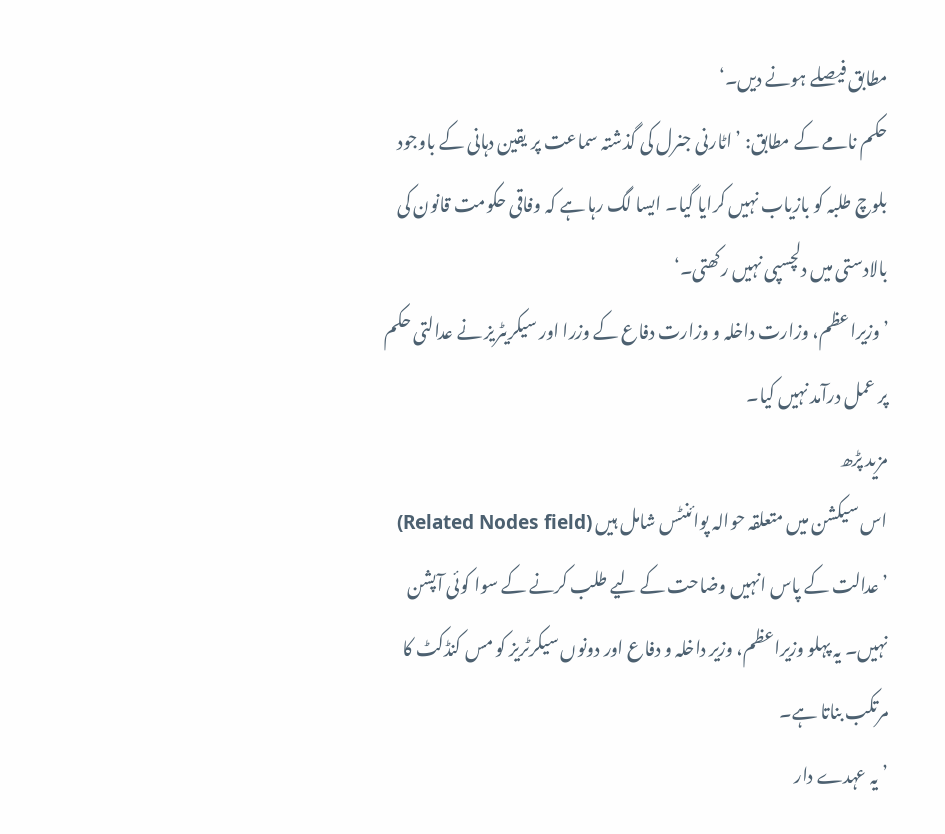مطابق فیصلے ہونے دیں۔‘
حکم نامے کے مطابق: ’اٹارنی جنرل کی گذشتہ سماعت پر یقین دہانی کے باوجود بلوچ طلبہ کو بازیاب نہیں کرایا گیا۔ ایسا لگ رہا ہے کہ وفاقی حکومت قانون کی بالادستی میں دلچسپی نہیں رکھتی۔‘
’وزیراعظم، وزارت داخلہ و وزارت دفاع کے وزرا اور سیکریٹریز نے عدالتی حکم پر عمل درآمد نہیں کیا۔
مزید پڑھ
اس سیکشن میں متعلقہ حوالہ پوائنٹس شامل ہیں (Related Nodes field)
’عدالت کے پاس انہیں وضاحت کے لیے طلب کرنے کے سوا کوئی آپشن نہیں۔ یہ پہلو وزیراعظم، وزیر داخلہ و دفاع اور دونوں سیکرٹریز کو مس کنڈکٹ کا مرتکب بناتا ہے۔
’یہ عہدے دار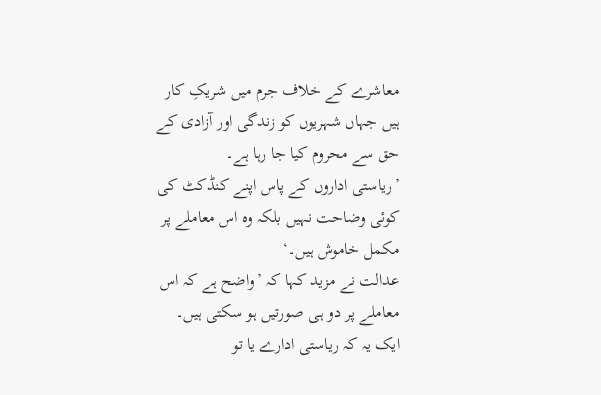معاشرے کے خلاف جرم میں شریکِ کار ہیں جہاں شہریوں کو زندگی اور آزادی کے حق سے محروم کیا جا رہا ہے۔
’ریاستی اداروں کے پاس اپنے کنڈکٹ کی کوئی وضاحت نہیں بلکہ وہ اس معاملے پر مکمل خاموش ہیں۔‘
عدالت نے مزید کہا کہ ’واضح ہے کہ اس معاملے پر دو ہی صورتیں ہو سکتی ہیں۔ ایک یہ کہ ریاستی ادارے یا تو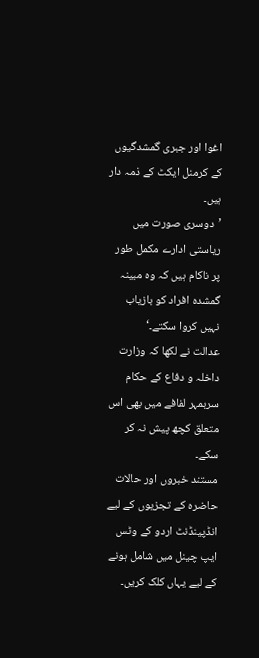اغوا اور جبری گمشدگیوں کے کرمنل ایکٹ کے ذمہ دار ہیں۔
’دوسری صورت میں ریاستی ادارے مکمل طور پر ناکام ہیں کہ وہ مبینہ گمشدہ افراد کو بازیاب نہیں کروا سکتے۔‘
عدالت نے لکھا کہ وزارت داخلہ و دفاع کے حکام سربمہر لفافے میں بھی اس متعلق کچھ پیش نہ کر سکے۔
مستند خبروں اور حالات حاضرہ کے تجزیوں کے لیے انڈپینڈنٹ اردو کے وٹس ایپ چینل میں شامل ہونے کے لیے یہاں کلک کریں۔